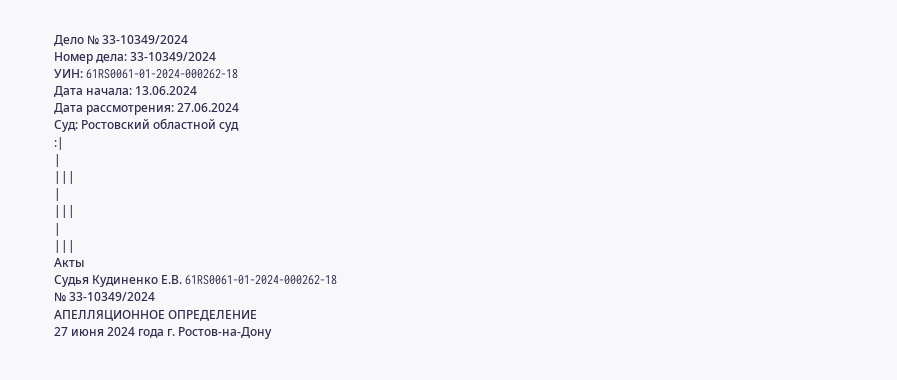Дело № 33-10349/2024
Номер дела: 33-10349/2024
УИН: 61RS0061-01-2024-000262-18
Дата начала: 13.06.2024
Дата рассмотрения: 27.06.2024
Суд: Ростовский областной суд
:|
|
|||
|
|||
|
|||
Акты
Судья Кудиненко Е.В. 61RS0061-01-2024-000262-18
№ 33-10349/2024
АПЕЛЛЯЦИОННОЕ ОПРЕДЕЛЕНИЕ
27 июня 2024 года г. Ростов-на-Дону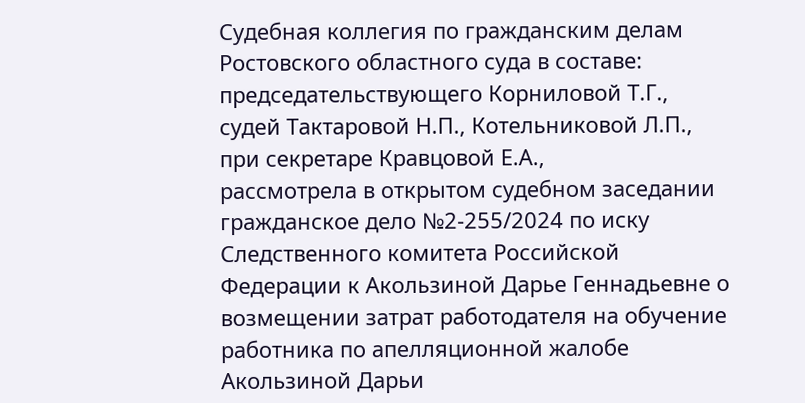Судебная коллегия по гражданским делам Ростовского областного суда в составе:
председательствующего Корниловой Т.Г.,
судей Тактаровой Н.П., Котельниковой Л.П.,
при секретаре Кравцовой Е.А.,
рассмотрела в открытом судебном заседании гражданское дело №2-255/2024 по иску Следственного комитета Российской Федерации к Акользиной Дарье Геннадьевне о возмещении затрат работодателя на обучение работника по апелляционной жалобе Акользиной Дарьи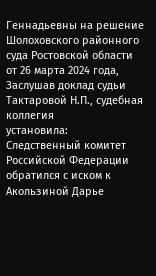Геннадьевны на решение Шолоховского районного суда Ростовской области от 26 марта 2024 года,
Заслушав доклад судьи Тактаровой Н.П., судебная коллегия
установила:
Следственный комитет Российской Федерации обратился с иском к Акользиной Дарье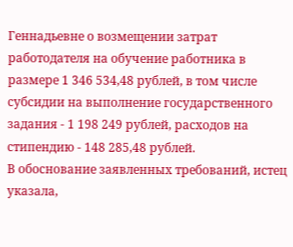Геннадьевне о возмещении затрат работодателя на обучение работника в размере 1 346 534,48 рублей, в том числе субсидии на выполнение государственного задания - 1 198 249 рублей, расходов на стипендию - 148 285,48 рублей.
В обоснование заявленных требований, истец указала,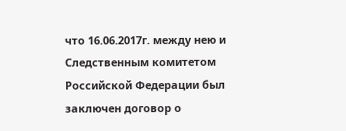что 16.06.2017г. между нею и Следственным комитетом Российской Федерации был заключен договор о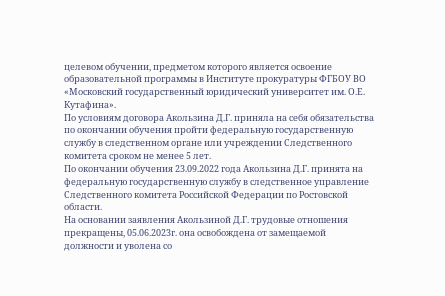целевом обучении, предметом которого является освоение образовательной программы в Институте прокуратуры ФГБОУ ВО «Московский государственный юридический университет им. О.Е. Кутафина».
По условиям договора Акользина Д.Г. приняла на себя обязательства по окончании обучения пройти федеральную государственную службу в следственном органе или учреждении Следственного комитета сроком не менее 5 лет.
По окончании обучения 23.09.2022 года Акользина Д.Г. принята на федеральную государственную службу в следственное управление Следственного комитета Российской Федерации по Ростовской области.
На основании заявления Акользиной Д.Г. трудовые отношения прекращены, 05.06.2023г. она освобождена от замещаемой должности и уволена со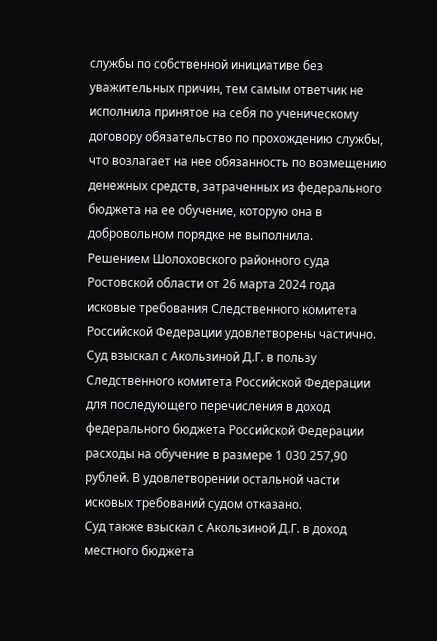службы по собственной инициативе без уважительных причин, тем самым ответчик не исполнила принятое на себя по ученическому договору обязательство по прохождению службы, что возлагает на нее обязанность по возмещению денежных средств, затраченных из федерального бюджета на ее обучение, которую она в добровольном порядке не выполнила.
Решением Шолоховского районного суда Ростовской области от 26 марта 2024 года исковые требования Следственного комитета Российской Федерации удовлетворены частично.
Суд взыскал с Акользиной Д.Г. в пользу Следственного комитета Российской Федерации для последующего перечисления в доход федерального бюджета Российской Федерации расходы на обучение в размере 1 030 257,90 рублей. В удовлетворении остальной части исковых требований судом отказано.
Суд также взыскал с Акользиной Д.Г. в доход местного бюджета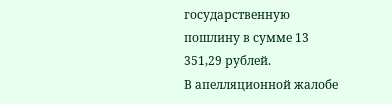государственную пошлину в сумме 13 351,29 рублей.
В апелляционной жалобе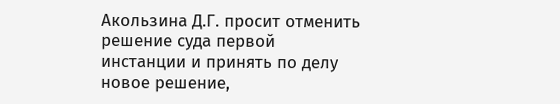Акользина Д.Г. просит отменить решение суда первой инстанции и принять по делу новое решение,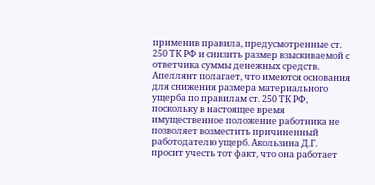применив правила, предусмотренные ст. 250 ТК РФ и снизить размер взыскиваемой с ответчика суммы денежных средств.
Апеллянт полагает, что имеются основания для снижения размера материального ущерба по правилам ст. 250 ТК РФ, поскольку в настоящее время имущественное положение работника не позволяет возместить причиненный работодателю ущерб. Акользина Д.Г. просит учесть тот факт, что она работает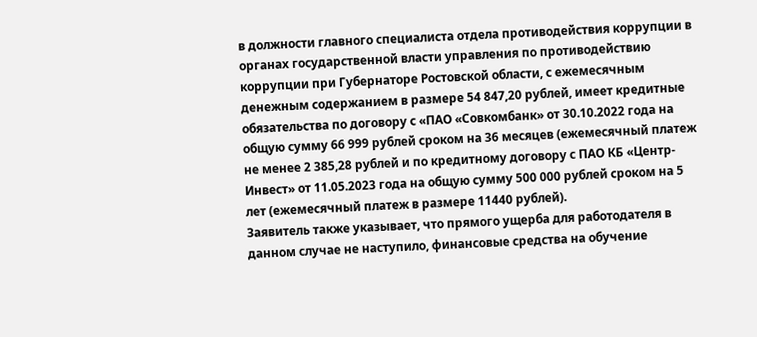в должности главного специалиста отдела противодействия коррупции в органах государственной власти управления по противодействию коррупции при Губернаторе Ростовской области, с ежемесячным денежным содержанием в размере 54 847,20 рублей, имеет кредитные обязательства по договору с «ПАО «Совкомбанк» от 30.10.2022 года на общую сумму 66 999 рублей сроком на 36 месяцев (ежемесячный платеж не менее 2 385,28 рублей и по кредитному договору с ПАО КБ «Центр-Инвест» от 11.05.2023 года на общую сумму 500 000 рублей сроком на 5 лет (ежемесячный платеж в размере 11440 рублей).
Заявитель также указывает, что прямого ущерба для работодателя в данном случае не наступило, финансовые средства на обучение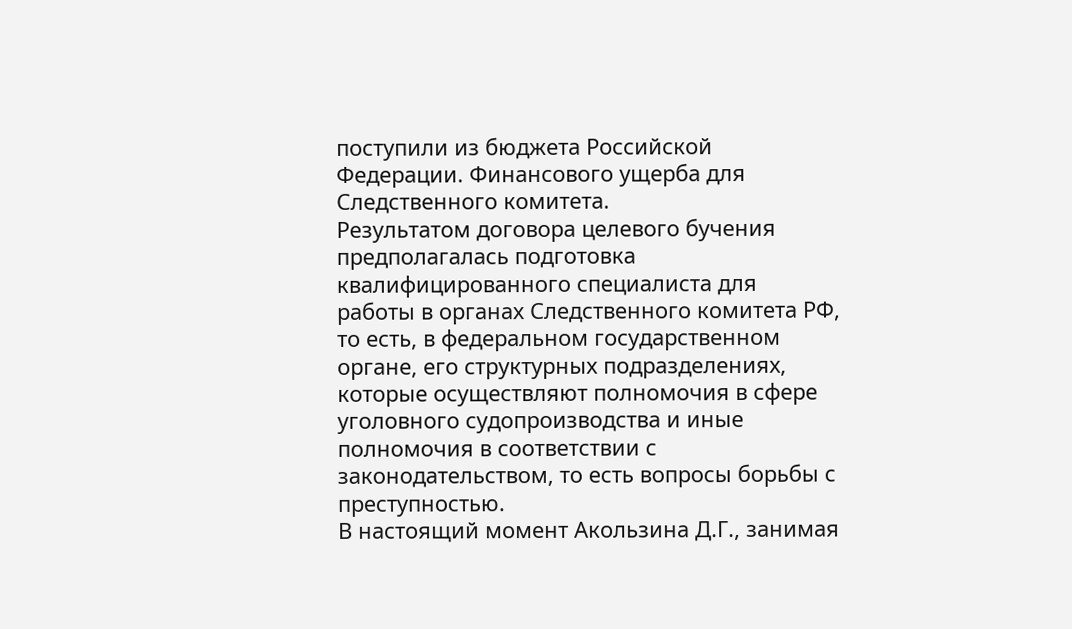поступили из бюджета Российской Федерации. Финансового ущерба для Следственного комитета.
Результатом договора целевого бучения предполагалась подготовка квалифицированного специалиста для работы в органах Следственного комитета РФ, то есть, в федеральном государственном органе, его структурных подразделениях, которые осуществляют полномочия в сфере уголовного судопроизводства и иные полномочия в соответствии с законодательством, то есть вопросы борьбы с преступностью.
В настоящий момент Акользина Д.Г., занимая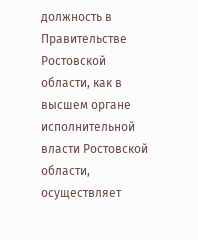должность в Правительстве Ростовской области, как в высшем органе исполнительной власти Ростовской области, осуществляет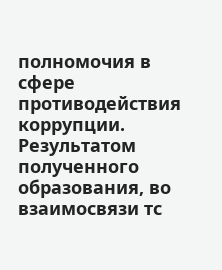полномочия в сфере противодействия коррупции. Результатом полученного образования, во взаимосвязи тс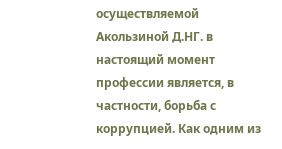осуществляемой Акользиной Д.НГ. в настоящий момент профессии является, в частности, борьба с коррупцией. Как одним из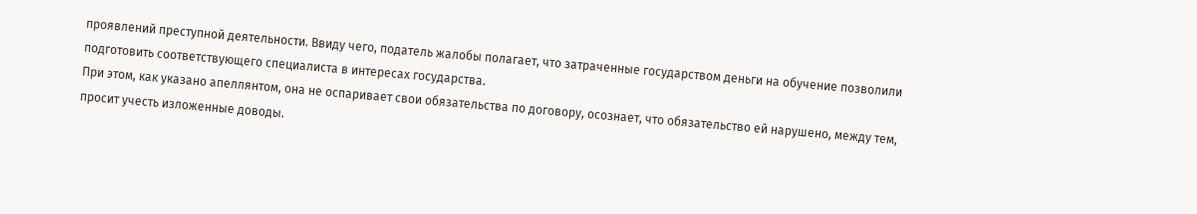проявлений преступной деятельности. Ввиду чего, податель жалобы полагает, что затраченные государством деньги на обучение позволили подготовить соответствующего специалиста в интересах государства.
При этом, как указано апеллянтом, она не оспаривает свои обязательства по договору, осознает, что обязательство ей нарушено, между тем, просит учесть изложенные доводы.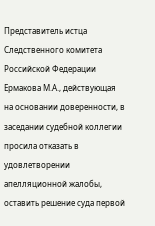Представитель истца Следственного комитета Российской Федерации Ермакова М.А., действующая на основании доверенности, в заседании судебной коллегии просила отказать в удовлетворении апелляционной жалобы, оставить решение суда первой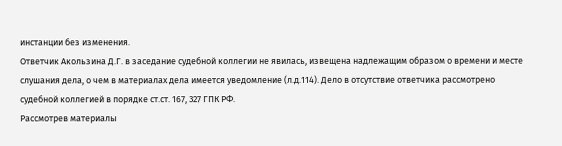инстанции без изменения.
Ответчик Акользина Д.Г. в заседание судебной коллегии не явилась, извещена надлежащим образом о времени и месте слушания дела, о чем в материалах дела имеется уведомление (л.д.114). Дело в отсутствие ответчика рассмотрено судебной коллегией в порядке ст.ст. 167, 327 ГПК РФ.
Рассмотрев материалы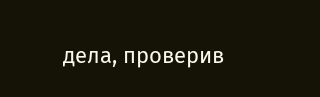дела, проверив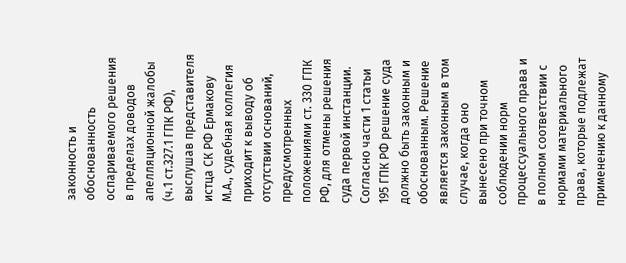законность и обоснованность оспариваемого решения в пределах доводов апелляционной жалобы (ч.1 ст.327.1 ГПК РФ), выслушав представителя истца СК РФ Ермакову М.А., судебная коллегия приходит к выводу об отсутствии оснований, предусмотренных положениями ст. 330 ГПК РФ, для отмены решения суда первой инстанции.
Согласно части 1 статьи 195 ГПК РФ решение суда должно быть законным и обоснованным. Решение является законным в том случае, когда оно вынесено при точном соблюдении норм процессуального права и в полном соответствии с нормами материального права, которые подлежат применению к данному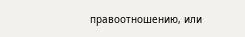правоотношению, или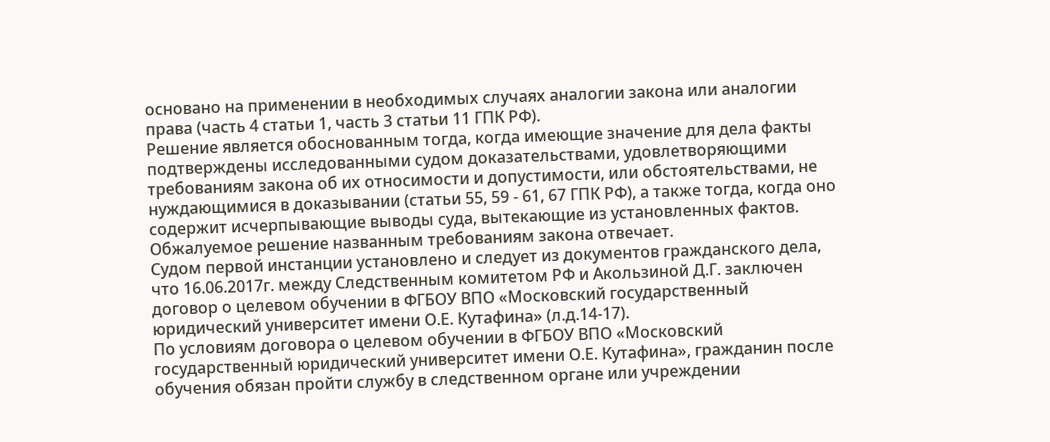основано на применении в необходимых случаях аналогии закона или аналогии права (часть 4 статьи 1, часть 3 статьи 11 ГПК РФ).
Решение является обоснованным тогда, когда имеющие значение для дела факты подтверждены исследованными судом доказательствами, удовлетворяющими требованиям закона об их относимости и допустимости, или обстоятельствами, не нуждающимися в доказывании (статьи 55, 59 - 61, 67 ГПК РФ), а также тогда, когда оно содержит исчерпывающие выводы суда, вытекающие из установленных фактов.
Обжалуемое решение названным требованиям закона отвечает.
Cудом первой инстанции установлено и следует из документов гражданского дела, что 16.06.2017г. между Следственным комитетом РФ и Акользиной Д.Г. заключен договор о целевом обучении в ФГБОУ ВПО «Московский государственный юридический университет имени О.Е. Кутафина» (л.д.14-17).
По условиям договора о целевом обучении в ФГБОУ ВПО «Московский государственный юридический университет имени О.Е. Кутафина», гражданин после обучения обязан пройти службу в следственном органе или учреждении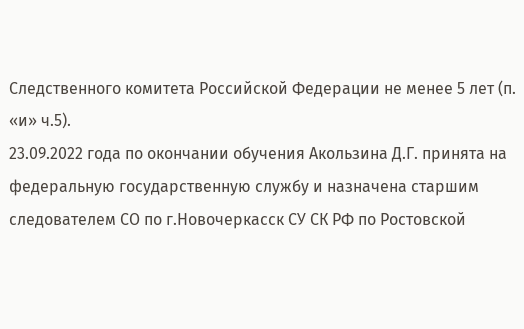Следственного комитета Российской Федерации не менее 5 лет (п. «и» ч.5).
23.09.2022 года по окончании обучения Акользина Д.Г. принята на федеральную государственную службу и назначена старшим следователем СО по г.Новочеркасск СУ СК РФ по Ростовской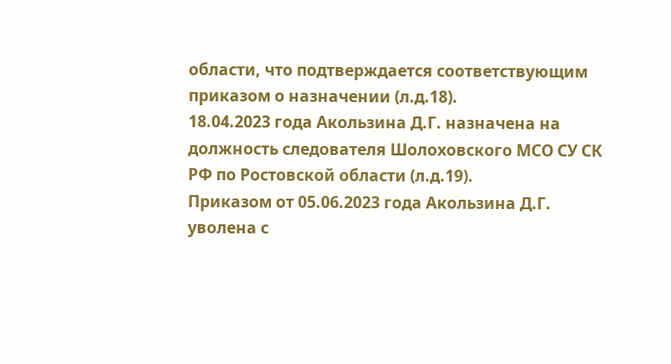области, что подтверждается соответствующим приказом о назначении (л.д.18).
18.04.2023 года Акользина Д.Г. назначена на должность следователя Шолоховского МСО СУ СК РФ по Ростовской области (л.д.19).
Приказом от 05.06.2023 года Акользина Д.Г. уволена с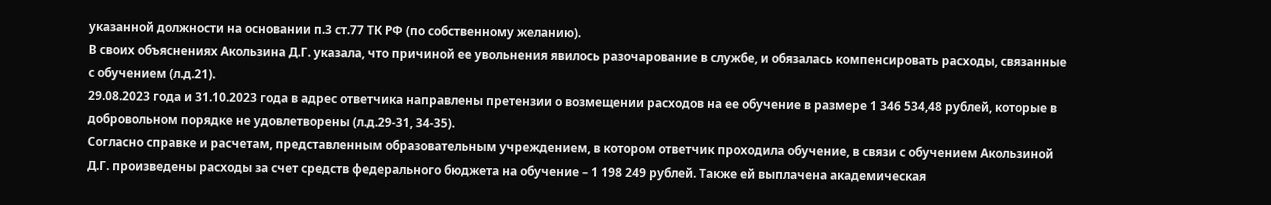указанной должности на основании п.3 ст.77 ТК РФ (по собственному желанию).
В своих объяснениях Акользина Д.Г. указала, что причиной ее увольнения явилось разочарование в службе, и обязалась компенсировать расходы, связанные с обучением (л.д.21).
29.08.2023 года и 31.10.2023 года в адрес ответчика направлены претензии о возмещении расходов на ее обучение в размере 1 346 534,48 рублей, которые в добровольном порядке не удовлетворены (л.д.29-31, 34-35).
Согласно справке и расчетам, представленным образовательным учреждением, в котором ответчик проходила обучение, в связи с обучением Акользиной Д.Г. произведены расходы за счет средств федерального бюджета на обучение – 1 198 249 рублей. Также ей выплачена академическая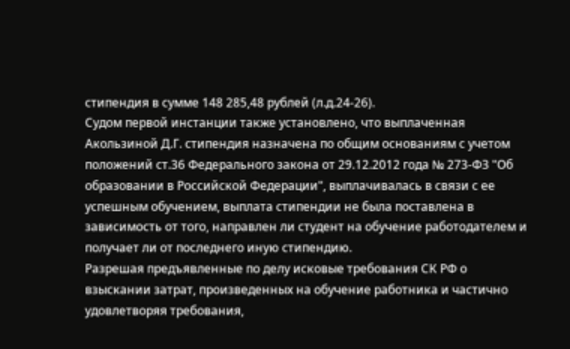стипендия в сумме 148 285,48 рублей (л.д.24-26).
Судом первой инстанции также установлено, что выплаченная Акользиной Д.Г. стипендия назначена по общим основаниям с учетом положений ст.36 Федерального закона от 29.12.2012 года № 273-ФЗ "Об образовании в Российской Федерации", выплачивалась в связи с ее успешным обучением, выплата стипендии не была поставлена в зависимость от того, направлен ли студент на обучение работодателем и получает ли от последнего иную стипендию.
Разрешая предъявленные по делу исковые требования СК РФ о взыскании затрат, произведенных на обучение работника и частично удовлетворяя требования,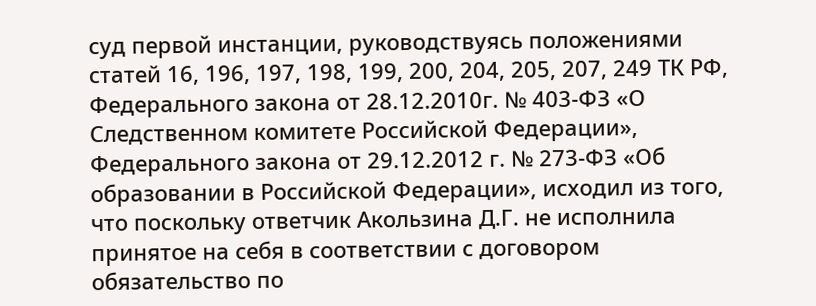суд первой инстанции, руководствуясь положениями статей 16, 196, 197, 198, 199, 200, 204, 205, 207, 249 ТК РФ, Федерального закона от 28.12.2010г. № 403-ФЗ «О Следственном комитете Российской Федерации», Федерального закона от 29.12.2012 г. № 273-ФЗ «Об образовании в Российской Федерации», исходил из того, что поскольку ответчик Акользина Д.Г. не исполнила принятое на себя в соответствии с договором обязательство по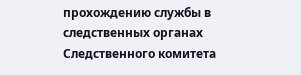прохождению службы в следственных органах Следственного комитета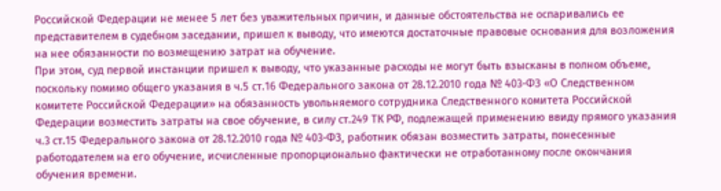Российской Федерации не менее 5 лет без уважительных причин, и данные обстоятельства не оспаривались ее представителем в судебном заседании, пришел к выводу, что имеются достаточные правовые основания для возложения на нее обязанности по возмещению затрат на обучение.
При этом, суд первой инстанции пришел к выводу, что указанные расходы не могут быть взысканы в полном объеме, поскольку помимо общего указания в ч.5 ст.16 Федерального закона от 28.12.2010 года № 403-ФЗ «О Следственном комитете Российской Федерации» на обязанность увольняемого сотрудника Следственного комитета Российской Федерации возместить затраты на свое обучение, в силу ст.249 ТК РФ, подлежащей применению ввиду прямого указания ч.3 ст.15 Федерального закона от 28.12.2010 года № 403-ФЗ, работник обязан возместить затраты, понесенные работодателем на его обучение, исчисленные пропорционально фактически не отработанному после окончания обучения времени.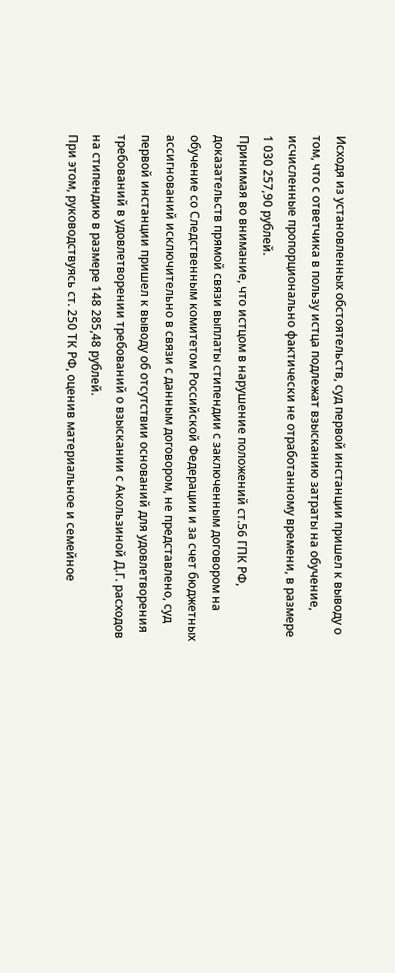Исходя из установленных обстоятельств, суд первой инстанции пришел к выводу о том, что с ответчика в пользу истца подлежат взысканию затраты на обучение, исчисленные пропорционально фактически не отработанному времени, в размере 1 030 257,90 рублей.
Принимая во внимание, что истцом в нарушение положений ст.56 ГПК РФ, доказательств прямой связи выплаты стипендии с заключенным договором на обучение со Следственным комитетом Российской Федерации и за счет бюджетных ассигнований исключительно в связи с данным договором, не представлено, суд первой инстанции пришел к выводу об отсутствии оснований для удовлетворения требований в удовлетворении требований о взыскании с Акользиной Д.Г. расходов на стипендию в размере 148 285,48 рублей.
При этом, руководствуясь ст. 250 ТК РФ, оценив материальное и семейное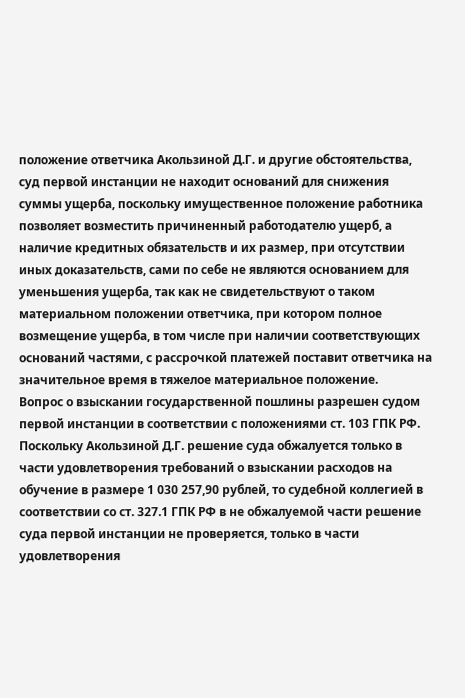положение ответчика Акользиной Д.Г. и другие обстоятельства, суд первой инстанции не находит оснований для снижения суммы ущерба, поскольку имущественное положение работника позволяет возместить причиненный работодателю ущерб, а наличие кредитных обязательств и их размер, при отсутствии иных доказательств, сами по себе не являются основанием для уменьшения ущерба, так как не свидетельствуют о таком материальном положении ответчика, при котором полное возмещение ущерба, в том числе при наличии соответствующих оснований частями, с рассрочкой платежей поставит ответчика на значительное время в тяжелое материальное положение.
Вопрос о взыскании государственной пошлины разрешен судом первой инстанции в соответствии с положениями ст. 103 ГПК РФ.
Поскольку Акользиной Д.Г. решение суда обжалуется только в части удовлетворения требований о взыскании расходов на обучение в размере 1 030 257,90 рублей, то судебной коллегией в соответствии со ст. 327.1 ГПК РФ в не обжалуемой части решение суда первой инстанции не проверяется, только в части удовлетворения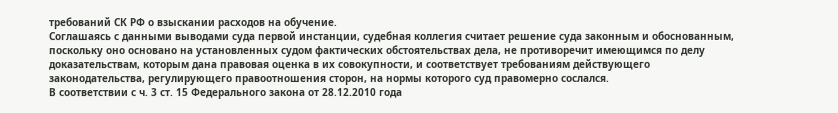требований СК РФ о взыскании расходов на обучение.
Соглашаясь с данными выводами суда первой инстанции, судебная коллегия считает решение суда законным и обоснованным, поскольку оно основано на установленных судом фактических обстоятельствах дела, не противоречит имеющимся по делу доказательствам, которым дана правовая оценка в их совокупности, и соответствует требованиям действующего законодательства, регулирующего правоотношения сторон, на нормы которого суд правомерно сослался.
В соответствии с ч. 3 ст. 15 Федерального закона от 28.12.2010 года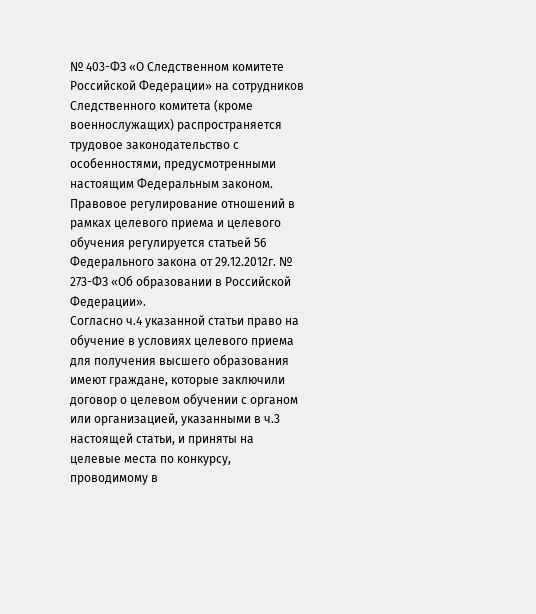№ 403-ФЗ «О Следственном комитете Российской Федерации» на сотрудников Следственного комитета (кроме военнослужащих) распространяется трудовое законодательство с особенностями, предусмотренными настоящим Федеральным законом.
Правовое регулирование отношений в рамках целевого приема и целевого обучения регулируется статьей 56 Федерального закона от 29.12.2012г. № 273-ФЗ «Об образовании в Российской Федерации».
Согласно ч.4 указанной статьи право на обучение в условиях целевого приема для получения высшего образования имеют граждане, которые заключили договор о целевом обучении с органом или организацией, указанными в ч.3 настоящей статьи, и приняты на целевые места по конкурсу, проводимому в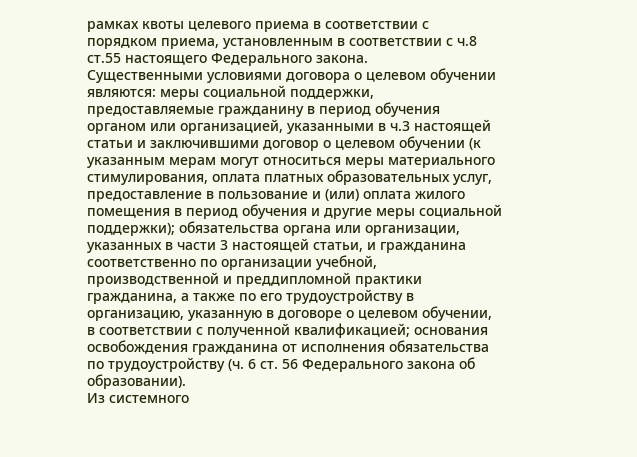рамках квоты целевого приема в соответствии с порядком приема, установленным в соответствии с ч.8 ст.55 настоящего Федерального закона.
Существенными условиями договора о целевом обучении являются: меры социальной поддержки, предоставляемые гражданину в период обучения органом или организацией, указанными в ч.3 настоящей статьи и заключившими договор о целевом обучении (к указанным мерам могут относиться меры материального стимулирования, оплата платных образовательных услуг, предоставление в пользование и (или) оплата жилого помещения в период обучения и другие меры социальной поддержки); обязательства органа или организации, указанных в части 3 настоящей статьи, и гражданина соответственно по организации учебной, производственной и преддипломной практики гражданина, а также по его трудоустройству в организацию, указанную в договоре о целевом обучении, в соответствии с полученной квалификацией; основания освобождения гражданина от исполнения обязательства по трудоустройству (ч. 6 ст. 56 Федерального закона об образовании).
Из системного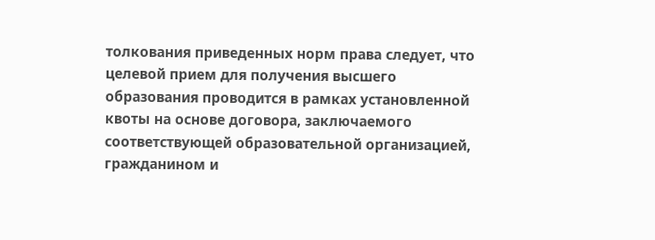толкования приведенных норм права следует, что целевой прием для получения высшего образования проводится в рамках установленной квоты на основе договора, заключаемого соответствующей образовательной организацией, гражданином и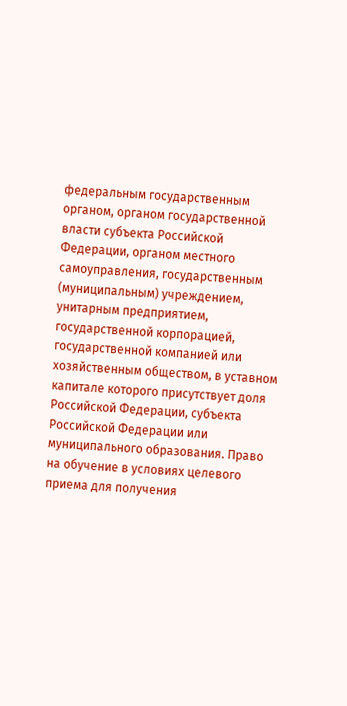федеральным государственным органом, органом государственной власти субъекта Российской Федерации, органом местного самоуправления, государственным (муниципальным) учреждением, унитарным предприятием, государственной корпорацией, государственной компанией или хозяйственным обществом, в уставном капитале которого присутствует доля Российской Федерации, субъекта Российской Федерации или муниципального образования. Право на обучение в условиях целевого приема для получения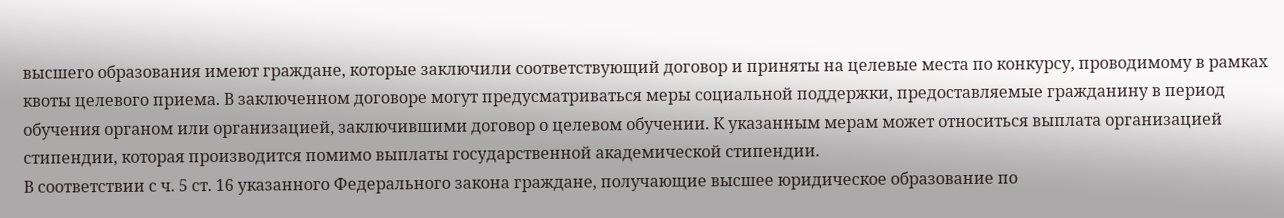высшего образования имеют граждане, которые заключили соответствующий договор и приняты на целевые места по конкурсу, проводимому в рамках квоты целевого приема. В заключенном договоре могут предусматриваться меры социальной поддержки, предоставляемые гражданину в период обучения органом или организацией, заключившими договор о целевом обучении. К указанным мерам может относиться выплата организацией стипендии, которая производится помимо выплаты государственной академической стипендии.
В соответствии с ч. 5 ст. 16 указанного Федерального закона граждане, получающие высшее юридическое образование по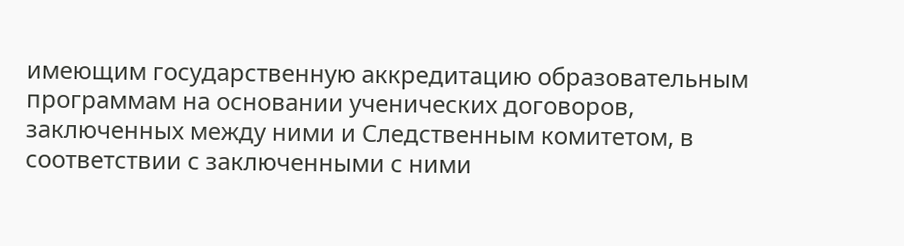имеющим государственную аккредитацию образовательным программам на основании ученических договоров, заключенных между ними и Следственным комитетом, в соответствии с заключенными с ними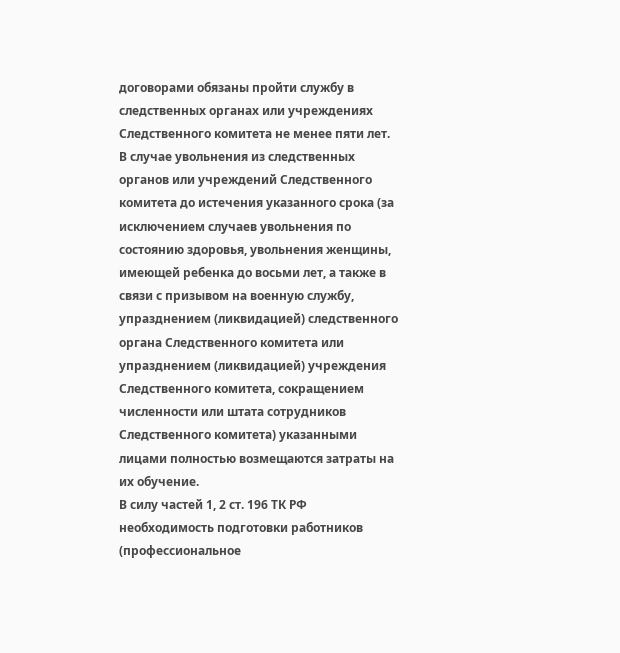договорами обязаны пройти службу в следственных органах или учреждениях Следственного комитета не менее пяти лет. В случае увольнения из следственных органов или учреждений Следственного комитета до истечения указанного срока (за исключением случаев увольнения по состоянию здоровья, увольнения женщины, имеющей ребенка до восьми лет, а также в связи с призывом на военную службу, упразднением (ликвидацией) следственного органа Следственного комитета или упразднением (ликвидацией) учреждения Следственного комитета, сокращением численности или штата сотрудников Следственного комитета) указанными лицами полностью возмещаются затраты на их обучение.
В силу частей 1, 2 ст. 196 ТК РФ необходимость подготовки работников (профессиональное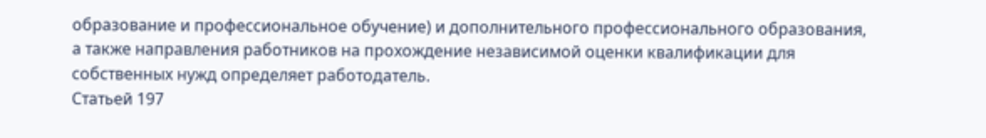образование и профессиональное обучение) и дополнительного профессионального образования, а также направления работников на прохождение независимой оценки квалификации для собственных нужд определяет работодатель.
Статьей 197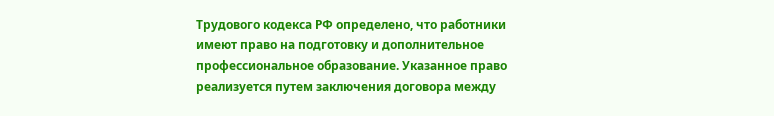Трудового кодекса РФ определено, что работники имеют право на подготовку и дополнительное профессиональное образование. Указанное право реализуется путем заключения договора между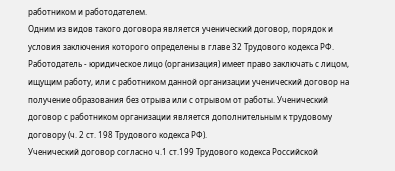работником и работодателем.
Одним из видов такого договора является ученический договор, порядок и условия заключения которого определены в главе 32 Трудового кодекса РФ. Работодатель - юридическое лицо (организация) имеет право заключать с лицом, ищущим работу, или с работником данной организации ученический договор на получение образования без отрыва или с отрывом от работы. Ученический договор с работником организации является дополнительным к трудовому договору (ч. 2 ст. 198 Трудового кодекса РФ).
Ученический договор согласно ч.1 ст.199 Трудового кодекса Российской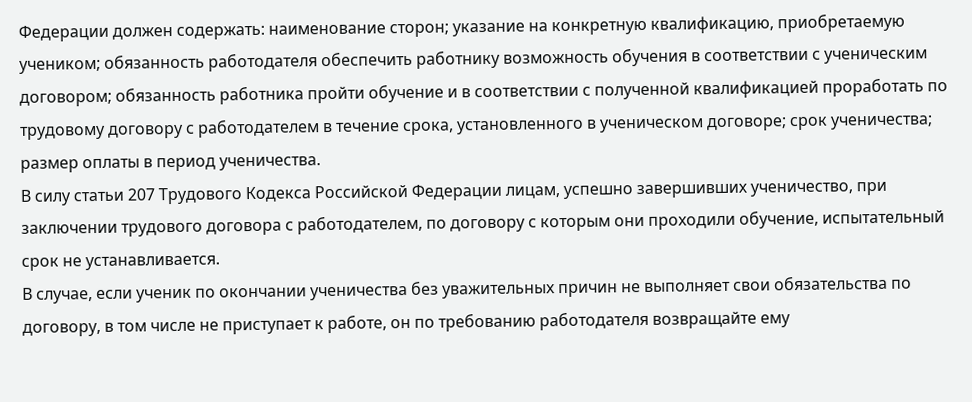Федерации должен содержать: наименование сторон; указание на конкретную квалификацию, приобретаемую учеником; обязанность работодателя обеспечить работнику возможность обучения в соответствии с ученическим договором; обязанность работника пройти обучение и в соответствии с полученной квалификацией проработать по трудовому договору с работодателем в течение срока, установленного в ученическом договоре; срок ученичества; размер оплаты в период ученичества.
В силу статьи 207 Трудового Кодекса Российской Федерации лицам, успешно завершивших ученичество, при заключении трудового договора с работодателем, по договору с которым они проходили обучение, испытательный срок не устанавливается.
В случае, если ученик по окончании ученичества без уважительных причин не выполняет свои обязательства по договору, в том числе не приступает к работе, он по требованию работодателя возвращайте ему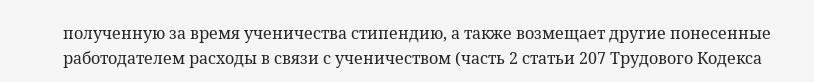полученную за время ученичества стипендию, а также возмещает другие понесенные работодателем расходы в связи с ученичеством (часть 2 статьи 207 Трудового Кодекса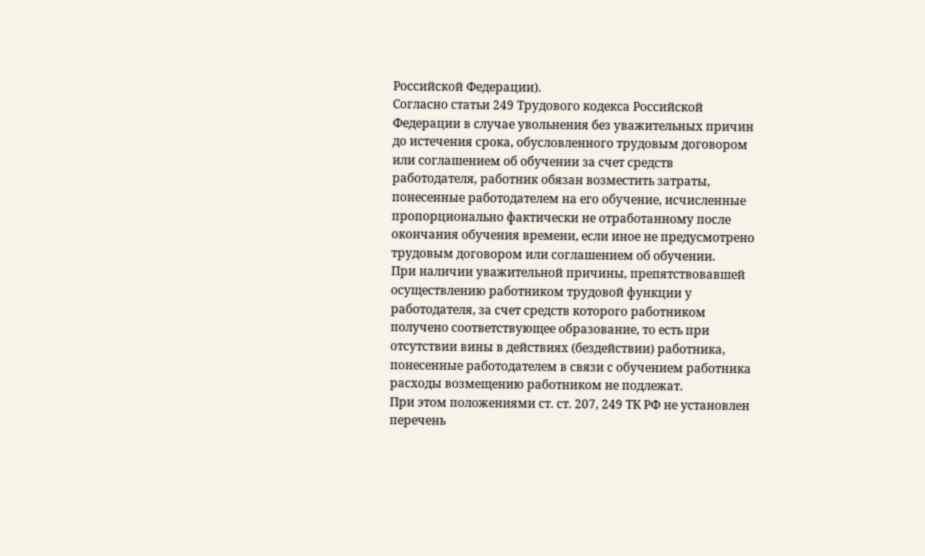Российской Федерации).
Согласно статьи 249 Трудового кодекса Российской Федерации в случае увольнения без уважительных причин до истечения срока, обусловленного трудовым договором или соглашением об обучении за счет средств работодателя, работник обязан возместить затраты, понесенные работодателем на его обучение, исчисленные пропорционально фактически не отработанному после окончания обучения времени, если иное не предусмотрено трудовым договором или соглашением об обучении.
При наличии уважительной причины, препятствовавшей осуществлению работником трудовой функции у работодателя, за счет средств которого работником получено соответствующее образование, то есть при отсутствии вины в действиях (бездействии) работника, понесенные работодателем в связи с обучением работника расходы возмещению работником не подлежат.
При этом положениями ст. ст. 207, 249 ТК РФ не установлен перечень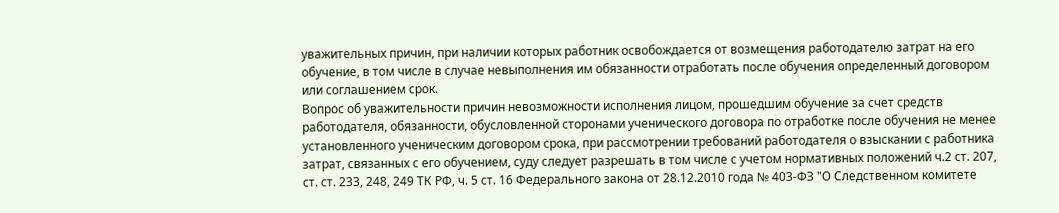уважительных причин, при наличии которых работник освобождается от возмещения работодателю затрат на его обучение, в том числе в случае невыполнения им обязанности отработать после обучения определенный договором или соглашением срок.
Вопрос об уважительности причин невозможности исполнения лицом, прошедшим обучение за счет средств работодателя, обязанности, обусловленной сторонами ученического договора по отработке после обучения не менее установленного ученическим договором срока, при рассмотрении требований работодателя о взыскании с работника затрат, связанных с его обучением, суду следует разрешать в том числе с учетом нормативных положений ч.2 ст. 207, ст. ст. 233, 248, 249 ТК РФ, ч. 5 ст. 16 Федерального закона от 28.12.2010 года № 403-ФЗ "О Следственном комитете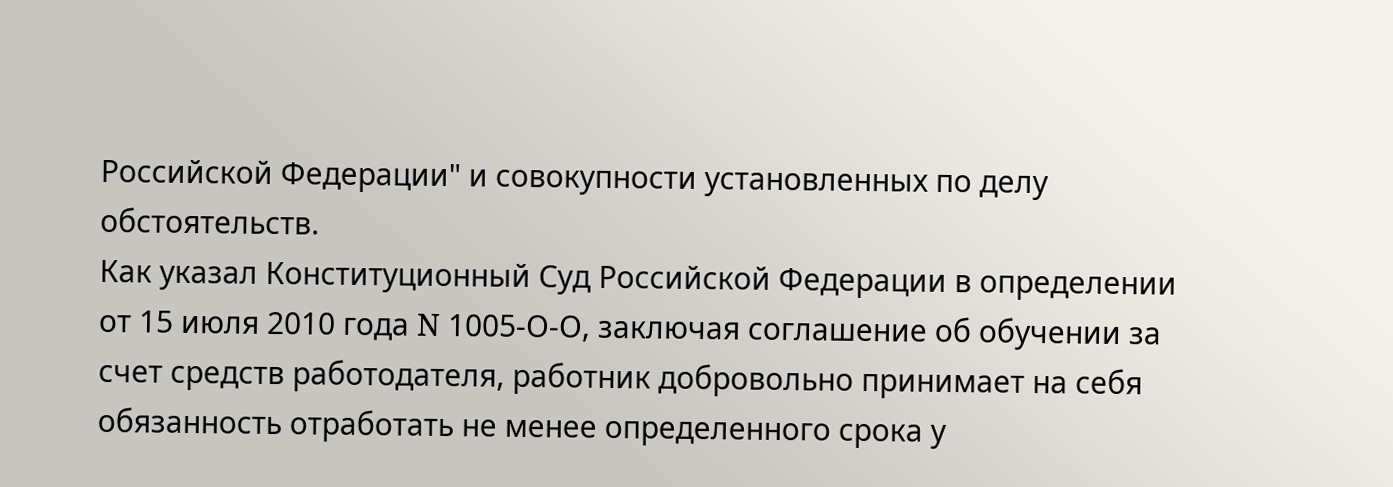Российской Федерации" и совокупности установленных по делу обстоятельств.
Как указал Конституционный Суд Российской Федерации в определении от 15 июля 2010 года N 1005-О-О, заключая соглашение об обучении за счет средств работодателя, работник добровольно принимает на себя обязанность отработать не менее определенного срока у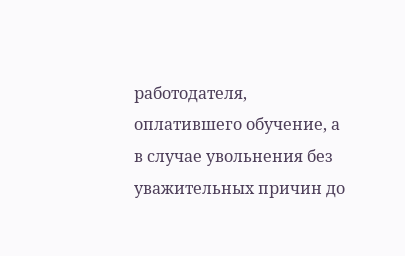работодателя, оплатившего обучение, а в случае увольнения без уважительных причин до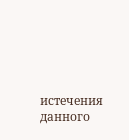истечения данного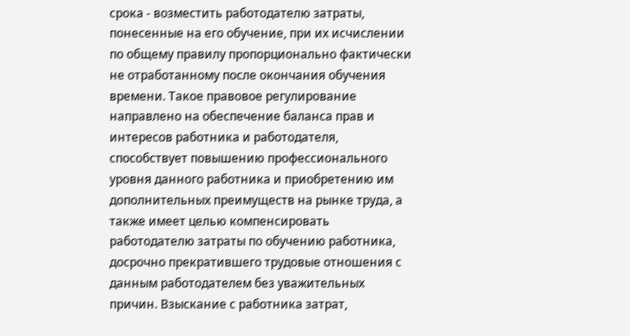срока - возместить работодателю затраты, понесенные на его обучение, при их исчислении по общему правилу пропорционально фактически не отработанному после окончания обучения времени. Такое правовое регулирование направлено на обеспечение баланса прав и интересов работника и работодателя, способствует повышению профессионального уровня данного работника и приобретению им дополнительных преимуществ на рынке труда, а также имеет целью компенсировать работодателю затраты по обучению работника, досрочно прекратившего трудовые отношения с данным работодателем без уважительных причин. Взыскание с работника затрат,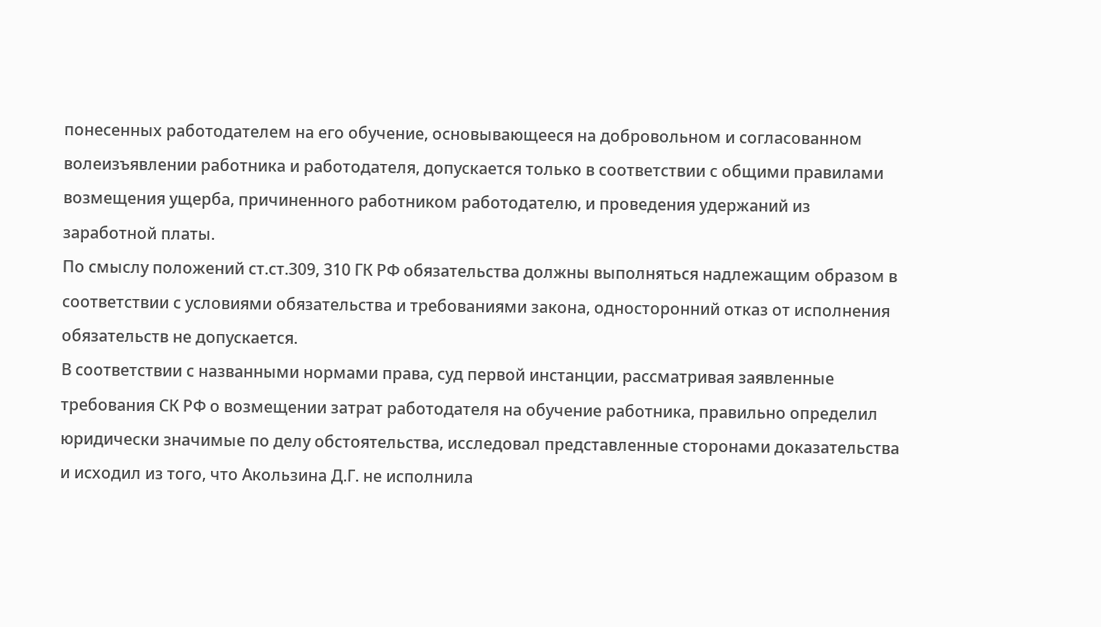понесенных работодателем на его обучение, основывающееся на добровольном и согласованном волеизъявлении работника и работодателя, допускается только в соответствии с общими правилами возмещения ущерба, причиненного работником работодателю, и проведения удержаний из заработной платы.
По смыслу положений ст.ст.309, 310 ГК РФ обязательства должны выполняться надлежащим образом в соответствии с условиями обязательства и требованиями закона, односторонний отказ от исполнения обязательств не допускается.
В соответствии с названными нормами права, суд первой инстанции, рассматривая заявленные требования СК РФ о возмещении затрат работодателя на обучение работника, правильно определил юридически значимые по делу обстоятельства, исследовал представленные сторонами доказательства и исходил из того, что Акользина Д.Г. не исполнила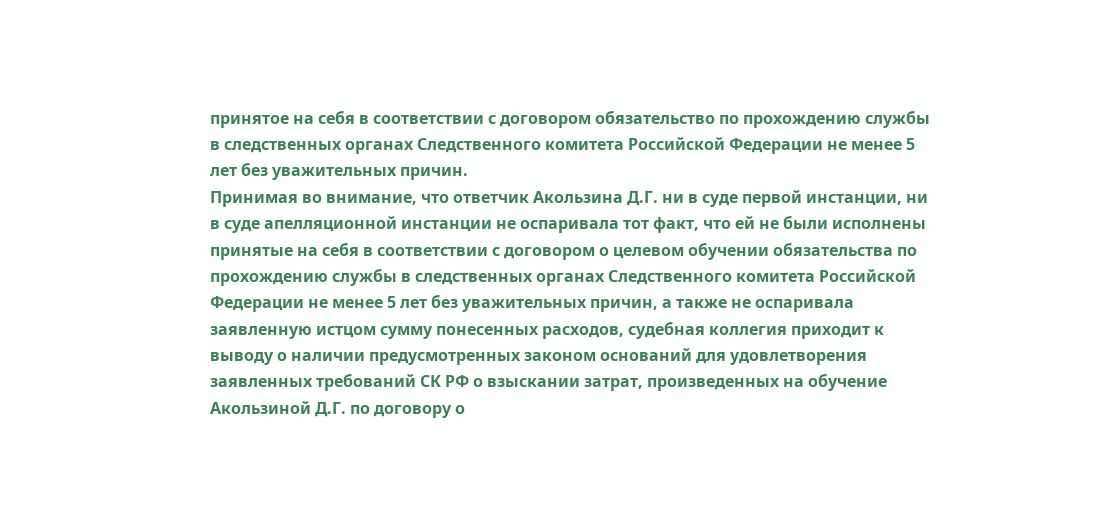принятое на себя в соответствии с договором обязательство по прохождению службы в следственных органах Следственного комитета Российской Федерации не менее 5 лет без уважительных причин.
Принимая во внимание, что ответчик Акользина Д.Г. ни в суде первой инстанции, ни в суде апелляционной инстанции не оспаривала тот факт, что ей не были исполнены принятые на себя в соответствии с договором о целевом обучении обязательства по прохождению службы в следственных органах Следственного комитета Российской Федерации не менее 5 лет без уважительных причин, а также не оспаривала заявленную истцом сумму понесенных расходов, судебная коллегия приходит к выводу о наличии предусмотренных законом оснований для удовлетворения заявленных требований СК РФ о взыскании затрат, произведенных на обучение Акользиной Д.Г. по договору о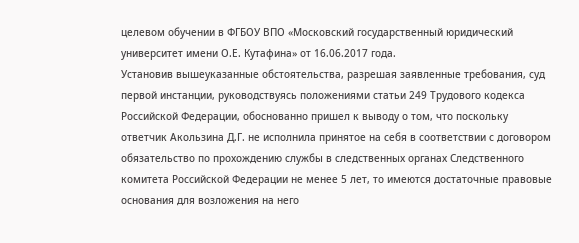целевом обучении в ФГБОУ ВПО «Московский государственный юридический университет имени О.Е. Кутафина» от 16.06.2017 года.
Установив вышеуказанные обстоятельства, разрешая заявленные требования, суд первой инстанции, руководствуясь положениями статьи 249 Трудового кодекса Российской Федерации, обоснованно пришел к выводу о том, что поскольку ответчик Акользина Д.Г. не исполнила принятое на себя в соответствии с договором обязательство по прохождению службы в следственных органах Следственного комитета Российской Федерации не менее 5 лет, то имеются достаточные правовые основания для возложения на него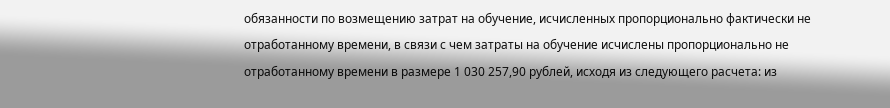обязанности по возмещению затрат на обучение, исчисленных пропорционально фактически не отработанному времени, в связи с чем затраты на обучение исчислены пропорционально не отработанному времени в размере 1 030 257,90 рублей, исходя из следующего расчета: из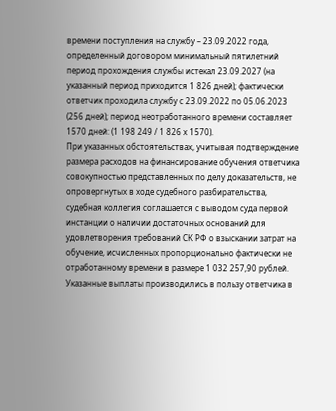времени поступления на службу – 23.09.2022 года, определенный договором минимальный пятилетний период прохождения службы истекал 23.09.2027 (на указанный период приходится 1 826 дней); фактически ответчик проходила службу с 23.09.2022 по 05.06.2023 (256 дней); период неотработанного времени составляет 1570 дней: (1 198 249 / 1 826 х 1570).
При указанных обстоятельствах, учитывая подтверждение размера расходов на финансирование обучения ответчика совокупностью представленных по делу доказательств, не опровергнутых в ходе судебного разбирательства, судебная коллегия соглашается с выводом суда первой инстанции о наличии достаточных оснований для удовлетворения требований СК РФ о взыскании затрат на обучение, исчисленных пропорционально фактически не отработанному времени в размере 1 032 257,90 рублей.
Указанные выплаты производились в пользу ответчика в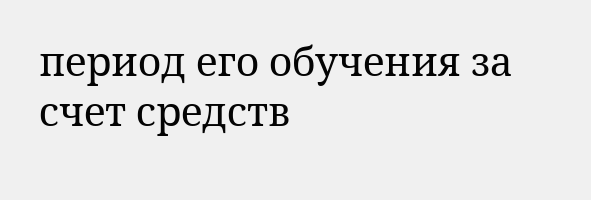период его обучения за счет средств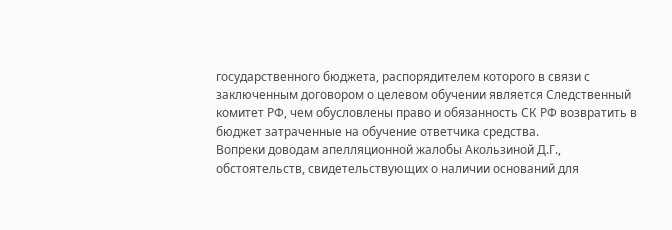государственного бюджета, распорядителем которого в связи с заключенным договором о целевом обучении является Следственный комитет РФ, чем обусловлены право и обязанность СК РФ возвратить в бюджет затраченные на обучение ответчика средства.
Вопреки доводам апелляционной жалобы Акользиной Д.Г., обстоятельств, свидетельствующих о наличии оснований для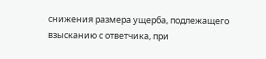снижения размера ущерба, подлежащего взысканию с ответчика, при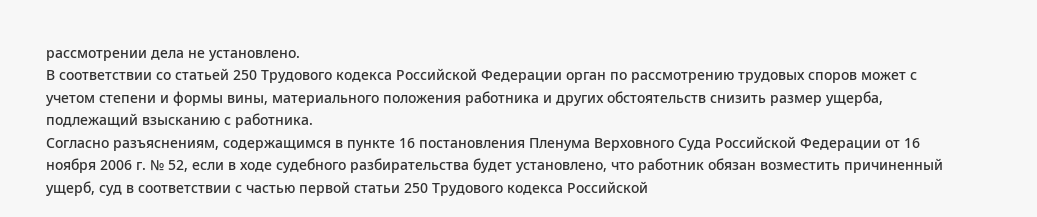рассмотрении дела не установлено.
В соответствии со статьей 250 Трудового кодекса Российской Федерации орган по рассмотрению трудовых споров может с учетом степени и формы вины, материального положения работника и других обстоятельств снизить размер ущерба, подлежащий взысканию с работника.
Согласно разъяснениям, содержащимся в пункте 16 постановления Пленума Верховного Суда Российской Федерации от 16 ноября 2006 г. № 52, если в ходе судебного разбирательства будет установлено, что работник обязан возместить причиненный ущерб, суд в соответствии с частью первой статьи 250 Трудового кодекса Российской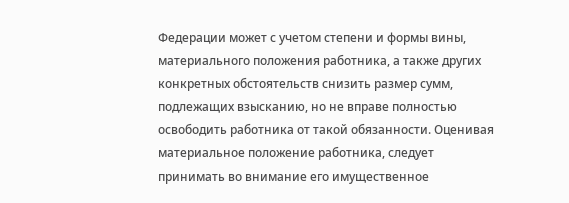Федерации может с учетом степени и формы вины, материального положения работника, а также других конкретных обстоятельств снизить размер сумм, подлежащих взысканию, но не вправе полностью освободить работника от такой обязанности. Оценивая материальное положение работника, следует принимать во внимание его имущественное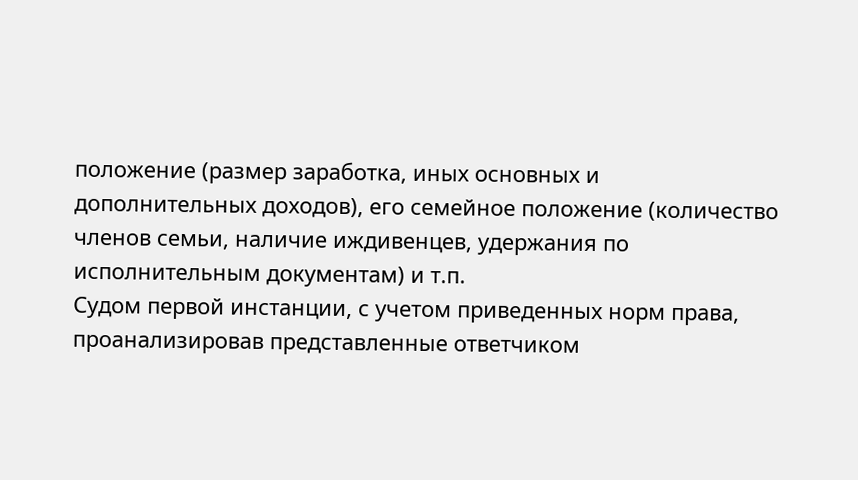положение (размер заработка, иных основных и дополнительных доходов), его семейное положение (количество членов семьи, наличие иждивенцев, удержания по исполнительным документам) и т.п.
Судом первой инстанции, с учетом приведенных норм права, проанализировав представленные ответчиком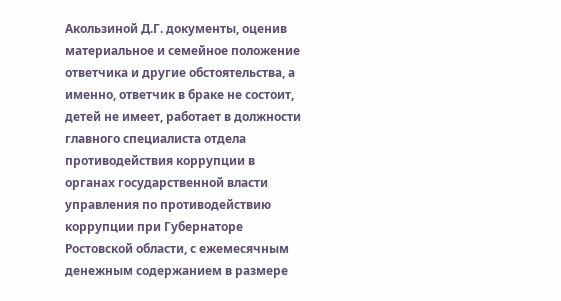Акользиной Д.Г. документы, оценив материальное и семейное положение ответчика и другие обстоятельства, а именно, ответчик в браке не состоит, детей не имеет, работает в должности главного специалиста отдела противодействия коррупции в органах государственной власти управления по противодействию коррупции при Губернаторе Ростовской области, с ежемесячным денежным содержанием в размере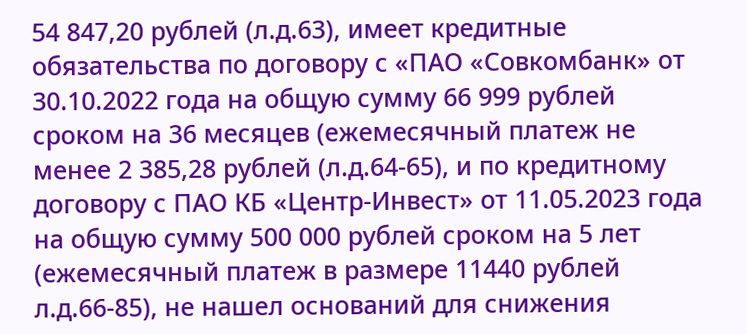54 847,20 рублей (л.д.63), имеет кредитные обязательства по договору с «ПАО «Совкомбанк» от 30.10.2022 года на общую сумму 66 999 рублей сроком на 36 месяцев (ежемесячный платеж не менее 2 385,28 рублей (л.д.64-65), и по кредитному договору с ПАО КБ «Центр-Инвест» от 11.05.2023 года на общую сумму 500 000 рублей сроком на 5 лет (ежемесячный платеж в размере 11440 рублей л.д.66-85), не нашел оснований для снижения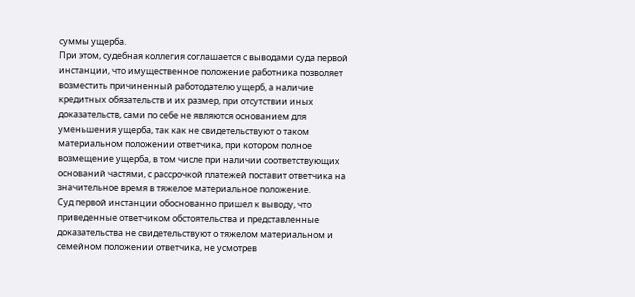суммы ущерба.
При этом, судебная коллегия соглашается с выводами суда первой инстанции, что имущественное положение работника позволяет возместить причиненный работодателю ущерб, а наличие кредитных обязательств и их размер, при отсутствии иных доказательств, сами по себе не являются основанием для уменьшения ущерба, так как не свидетельствуют о таком материальном положении ответчика, при котором полное возмещение ущерба, в том числе при наличии соответствующих оснований частями, с рассрочкой платежей поставит ответчика на значительное время в тяжелое материальное положение.
Суд первой инстанции обоснованно пришел к выводу, что приведенные ответчиком обстоятельства и представленные доказательства не свидетельствуют о тяжелом материальном и семейном положении ответчика, не усмотрев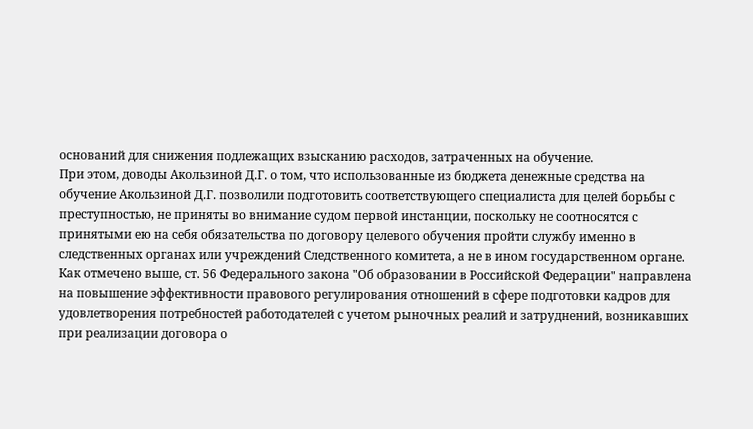оснований для снижения подлежащих взысканию расходов, затраченных на обучение.
При этом, доводы Акользиной Д.Г. о том, что использованные из бюджета денежные средства на обучение Акользиной Д.Г. позволили подготовить соответствующего специалиста для целей борьбы с преступностью, не приняты во внимание судом первой инстанции, поскольку не соотносятся с принятыми ею на себя обязательства по договору целевого обучения пройти службу именно в следственных органах или учреждений Следственного комитета, а не в ином государственном органе.
Как отмечено выше, ст. 56 Федерального закона "Об образовании в Российской Федерации" направлена на повышение эффективности правового регулирования отношений в сфере подготовки кадров для удовлетворения потребностей работодателей с учетом рыночных реалий и затруднений, возникавших при реализации договора о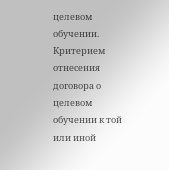целевом обучении. Критерием отнесения договора о целевом обучении к той или иной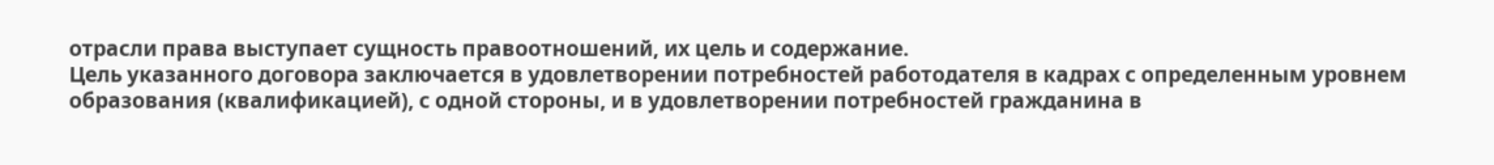отрасли права выступает сущность правоотношений, их цель и содержание.
Цель указанного договора заключается в удовлетворении потребностей работодателя в кадрах с определенным уровнем образования (квалификацией), с одной стороны, и в удовлетворении потребностей гражданина в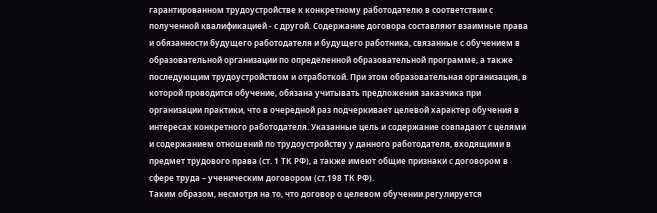гарантированном трудоустройстве к конкретному работодателю в соответствии с полученной квалификацией - с другой. Содержание договора составляют взаимные права и обязанности будущего работодателя и будущего работника, связанные с обучением в образовательной организации по определенной образовательной программе, а также последующим трудоустройством и отработкой. При этом образовательная организация, в которой проводится обучение, обязана учитывать предложения заказчика при организации практики, что в очередной раз подчеркивает целевой характер обучения в интересах конкретного работодателя. Указанные цель и содержание совпадают с целями и содержанием отношений по трудоустройству у данного работодателя, входящими в предмет трудового права (ст. 1 ТК РФ), а также имеют общие признаки с договором в сфере труда – ученическим договором (ст.198 ТК РФ).
Таким образом, несмотря на то, что договор о целевом обучении регулируется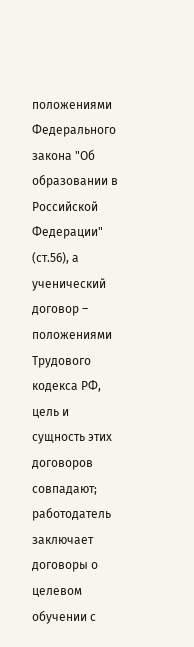положениями Федерального закона "Об образовании в Российской Федерации" (ст.56), а ученический договор – положениями Трудового кодекса РФ, цель и сущность этих договоров совпадают; работодатель заключает договоры о целевом обучении с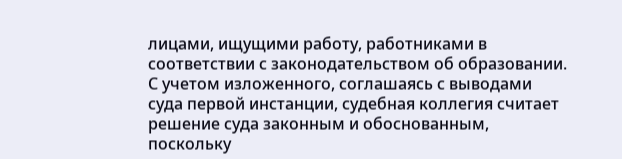лицами, ищущими работу, работниками в соответствии с законодательством об образовании.
С учетом изложенного, соглашаясь с выводами суда первой инстанции, судебная коллегия считает решение суда законным и обоснованным, поскольку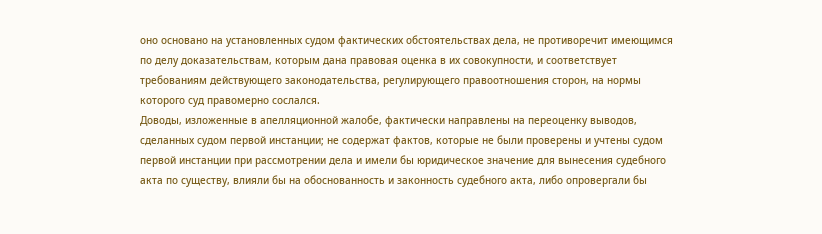оно основано на установленных судом фактических обстоятельствах дела, не противоречит имеющимся по делу доказательствам, которым дана правовая оценка в их совокупности, и соответствует требованиям действующего законодательства, регулирующего правоотношения сторон, на нормы которого суд правомерно сослался.
Доводы, изложенные в апелляционной жалобе, фактически направлены на переоценку выводов, сделанных судом первой инстанции; не содержат фактов, которые не были проверены и учтены судом первой инстанции при рассмотрении дела и имели бы юридическое значение для вынесения судебного акта по существу, влияли бы на обоснованность и законность судебного акта, либо опровергали бы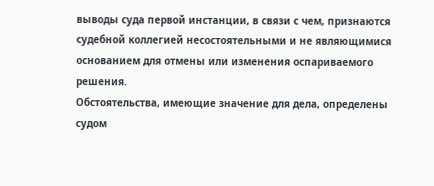выводы суда первой инстанции, в связи с чем, признаются судебной коллегией несостоятельными и не являющимися основанием для отмены или изменения оспариваемого решения.
Обстоятельства, имеющие значение для дела, определены судом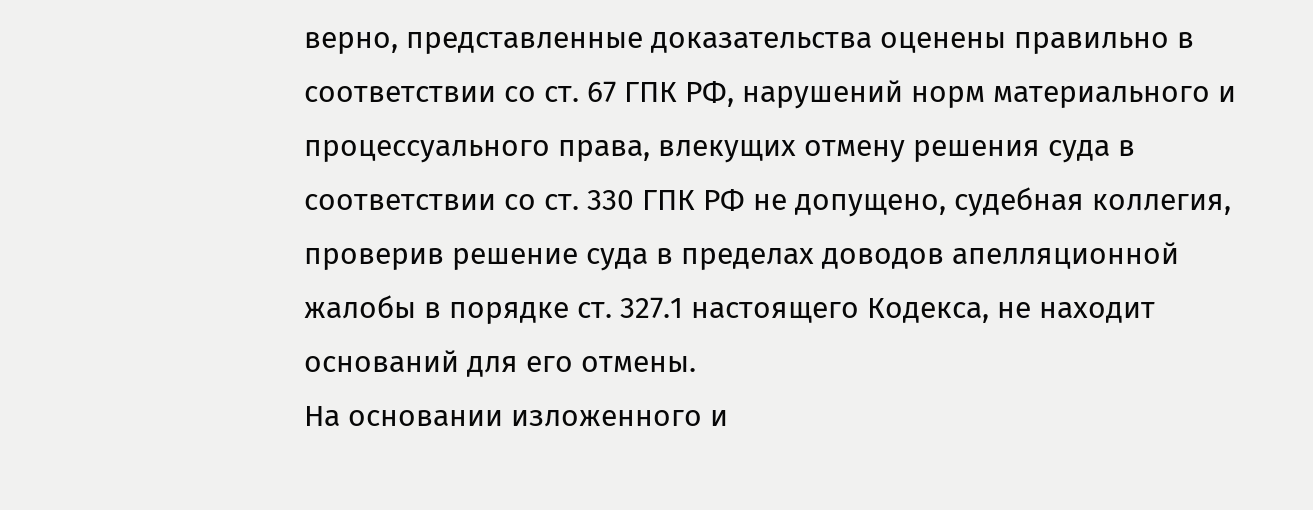верно, представленные доказательства оценены правильно в соответствии со ст. 67 ГПК РФ, нарушений норм материального и процессуального права, влекущих отмену решения суда в соответствии со ст. 330 ГПК РФ не допущено, судебная коллегия, проверив решение суда в пределах доводов апелляционной жалобы в порядке ст. 327.1 настоящего Кодекса, не находит оснований для его отмены.
На основании изложенного и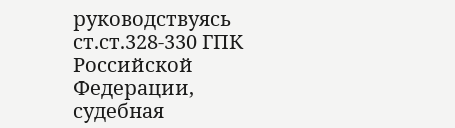руководствуясь ст.ст.328-330 ГПК Российской Федерации, судебная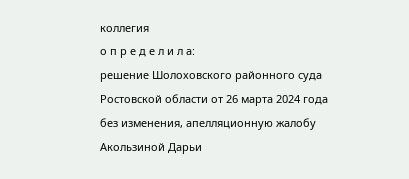коллегия
о п р е д е л и л а:
решение Шолоховского районного суда Ростовской области от 26 марта 2024 года без изменения, апелляционную жалобу Акользиной Дарьи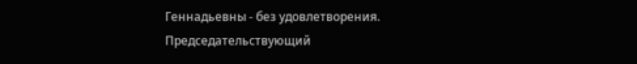Геннадьевны - без удовлетворения.
Председательствующий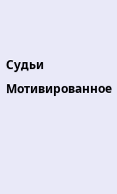Судьи
Мотивированное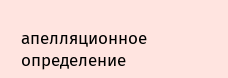апелляционное определение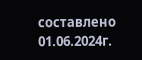составлено 01.06.2024г.